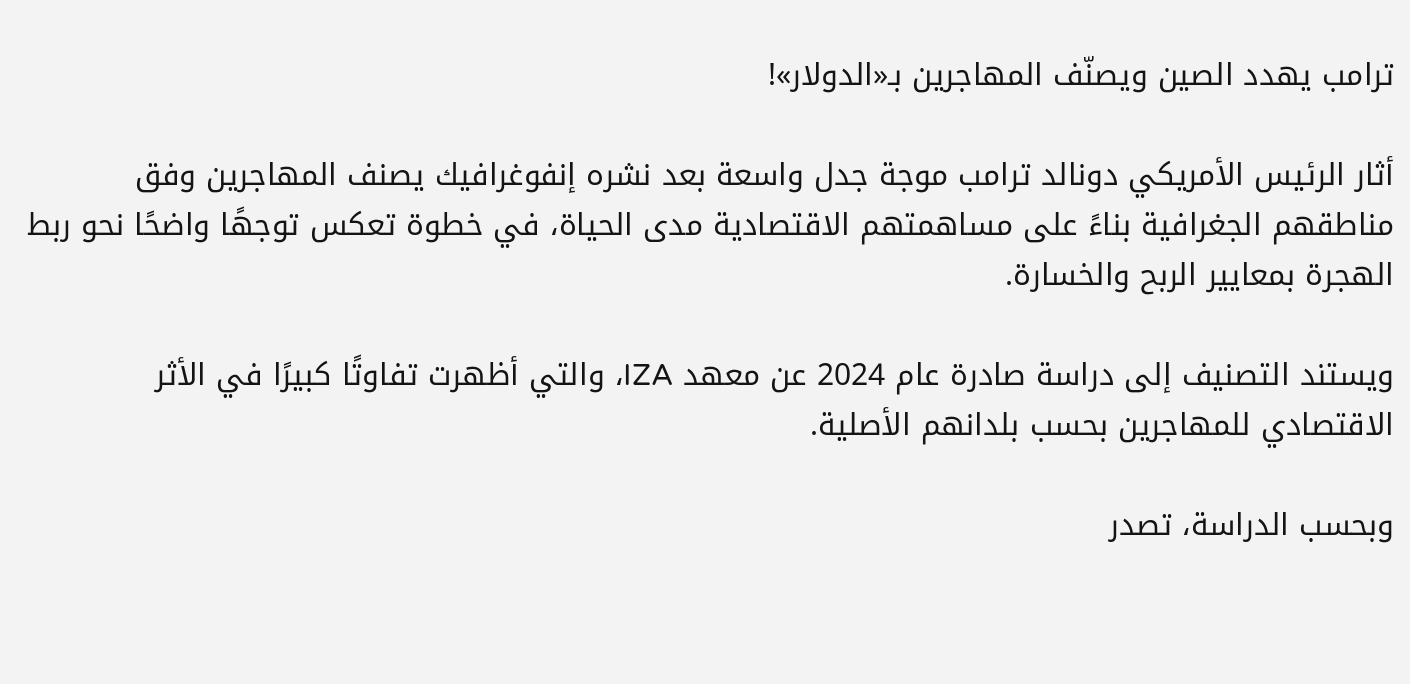ترامب يهدد الصين ويصنّف المهاجرين بـ«الدولار»!

أثار الرئيس الأمريكي دونالد ترامب موجة جدل واسعة بعد نشره إنفوغرافيك يصنف المهاجرين وفق مناطقهم الجغرافية بناءً على مساهمتهم الاقتصادية مدى الحياة، في خطوة تعكس توجهًا واضحًا نحو ربط الهجرة بمعايير الربح والخسارة.

ويستند التصنيف إلى دراسة صادرة عام 2024 عن معهد IZA، والتي أظهرت تفاوتًا كبيرًا في الأثر الاقتصادي للمهاجرين بحسب بلدانهم الأصلية.

وبحسب الدراسة، تصدر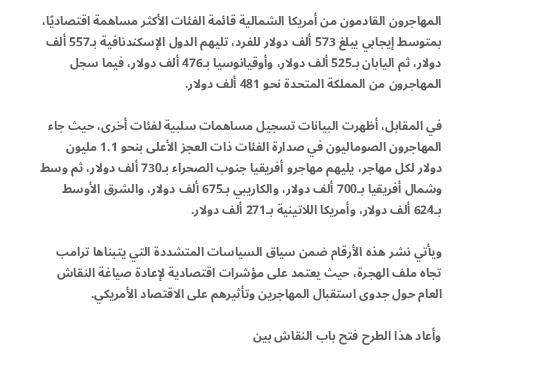المهاجرون القادمون من أمريكا الشمالية قائمة الفئات الأكثر مساهمة اقتصاديًا، بمتوسط إيجابي يبلغ 573 ألف دولار للفرد، تليهم الدول الإسكندنافية بـ557 ألف دولار، ثم اليابان بـ525 ألف دولار، وأوقيانوسيا بـ476 ألف دولار، فيما سجل المهاجرون من المملكة المتحدة نحو 481 ألف دولار.

في المقابل، أظهرت البيانات تسجيل مساهمات سلبية لفئات أخرى، حيث جاء المهاجرون الصوماليون في صدارة الفئات ذات العجز الأعلى بنحو 1.1 مليون دولار لكل مهاجر، يليهم مهاجرو أفريقيا جنوب الصحراء بـ730 ألف دولار، ثم وسط وشمال أفريقيا بـ700 ألف دولار، والكاريبي بـ675 ألف دولار، والشرق الأوسط بـ624 ألف دولار، وأمريكا اللاتينية بـ271 ألف دولار.

ويأتي نشر هذه الأرقام ضمن سياق السياسات المتشددة التي يتبناها ترامب تجاه ملف الهجرة، حيث يعتمد على مؤشرات اقتصادية لإعادة صياغة النقاش العام حول جدوى استقبال المهاجرين وتأثيرهم على الاقتصاد الأمريكي.

وأعاد هذا الطرح فتح باب النقاش بين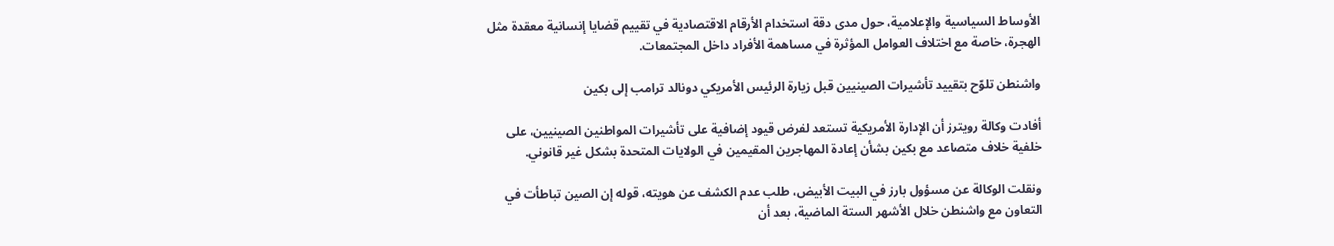الأوساط السياسية والإعلامية، حول مدى دقة استخدام الأرقام الاقتصادية في تقييم قضايا إنسانية معقدة مثل الهجرة، خاصة مع اختلاف العوامل المؤثرة في مساهمة الأفراد داخل المجتمعات.

واشنطن تلوّح بتقييد تأشيرات الصينيين قبل زيارة الرئيس الأمريكي دونالد ترامب إلى بكين

أفادت وكالة رويترز أن الإدارة الأمريكية تستعد لفرض قيود إضافية على تأشيرات المواطنين الصينيين، على خلفية خلاف متصاعد مع بكين بشأن إعادة المهاجرين المقيمين في الولايات المتحدة بشكل غير قانوني.

ونقلت الوكالة عن مسؤول بارز في البيت الأبيض، طلب عدم الكشف عن هويته، قوله إن الصين تباطأت في التعاون مع واشنطن خلال الأشهر الستة الماضية، بعد أن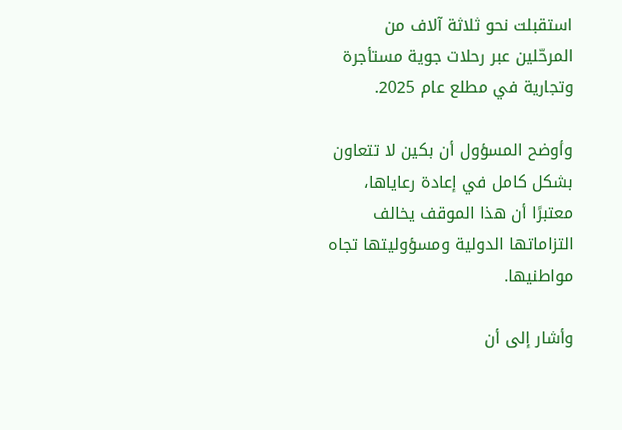استقبلت نحو ثلاثة آلاف من المرحّلين عبر رحلات جوية مستأجرة وتجارية في مطلع عام 2025.

وأوضح المسؤول أن بكين لا تتعاون بشكل كامل في إعادة رعاياها، معتبرًا أن هذا الموقف يخالف التزاماتها الدولية ومسؤوليتها تجاه مواطنيها.

وأشار إلى أن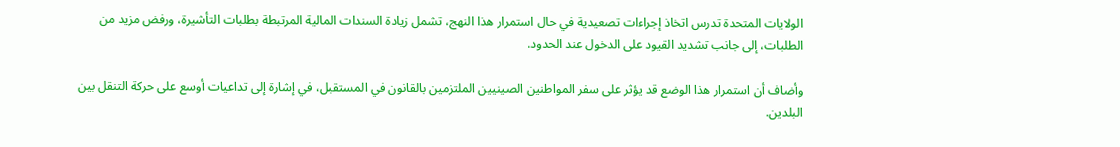الولايات المتحدة تدرس اتخاذ إجراءات تصعيدية في حال استمرار هذا النهج، تشمل زيادة السندات المالية المرتبطة بطلبات التأشيرة، ورفض مزيد من الطلبات، إلى جانب تشديد القيود على الدخول عند الحدود.

وأضاف أن استمرار هذا الوضع قد يؤثر على سفر المواطنين الصينيين الملتزمين بالقانون في المستقبل، في إشارة إلى تداعيات أوسع على حركة التنقل بين البلدين.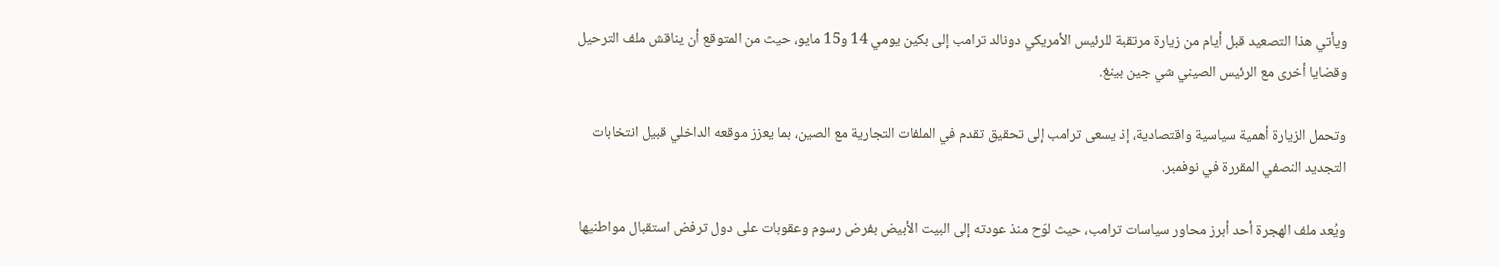ويأتي هذا التصعيد قبل أيام من زيارة مرتقبة للرئيس الأمريكي دونالد ترامب إلى بكين يومي 14 و15 مايو، حيث من المتوقع أن يناقش ملف الترحيل وقضايا أخرى مع الرئيس الصيني شي جين بينغ.

وتحمل الزيارة أهمية سياسية واقتصادية، إذ يسعى ترامب إلى تحقيق تقدم في الملفات التجارية مع الصين، بما يعزز موقعه الداخلي قبيل انتخابات التجديد النصفي المقررة في نوفمبر.

ويُعد ملف الهجرة أحد أبرز محاور سياسات ترامب، حيث لوّح منذ عودته إلى البيت الأبيض بفرض رسوم وعقوبات على دول ترفض استقبال مواطنيها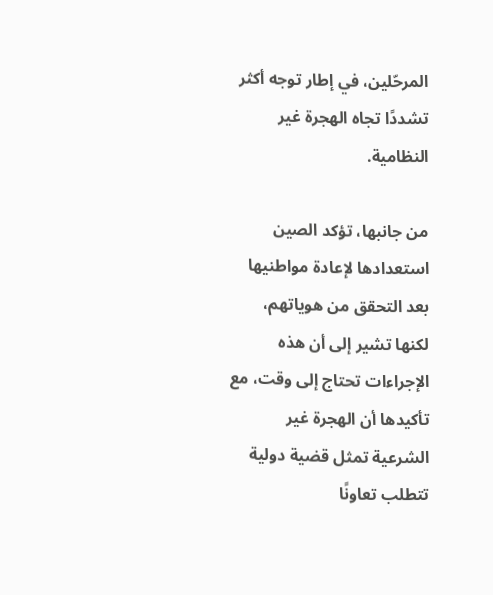المرحّلين، في إطار توجه أكثر تشددًا تجاه الهجرة غير النظامية.

من جانبها، تؤكد الصين استعدادها لإعادة مواطنيها بعد التحقق من هوياتهم، لكنها تشير إلى أن هذه الإجراءات تحتاج إلى وقت، مع تأكيدها أن الهجرة غير الشرعية تمثل قضية دولية تتطلب تعاونًا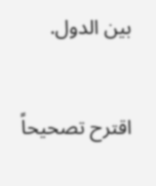بين الدول.

اقترح تصحيحاً